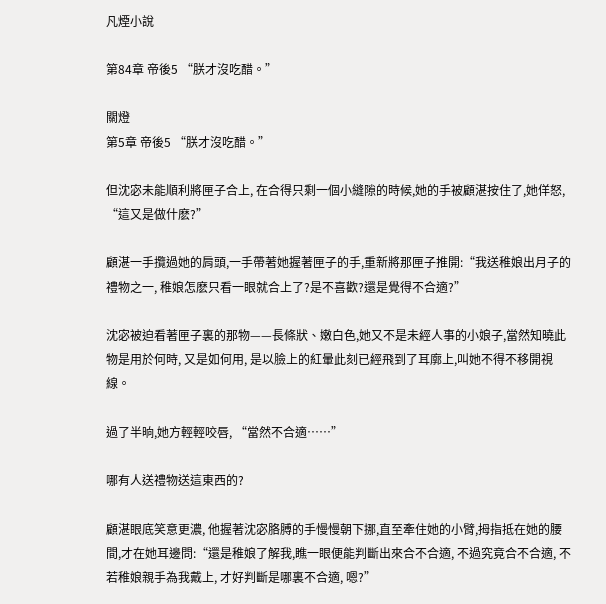凡煙小說

第84章 帝後5 “朕才沒吃醋。”

關燈
第5章 帝後5 “朕才沒吃醋。”

但沈宓未能順利將匣子合上, 在合得只剩一個小縫隙的時候,她的手被顧湛按住了,她佯怒, “這又是做什麽?”

顧湛一手攬過她的肩頭,一手帶著她握著匣子的手,重新將那匣子推開:“我送稚娘出月子的禮物之一, 稚娘怎麽只看一眼就合上了?是不喜歡?還是覺得不合適?”

沈宓被迫看著匣子裏的那物——長條狀、嫩白色,她又不是未經人事的小娘子,當然知曉此物是用於何時, 又是如何用, 是以臉上的紅暈此刻已經飛到了耳廓上,叫她不得不移開視線。

過了半晌,她方輕輕咬唇, “當然不合適……”

哪有人送禮物送這東西的?

顧湛眼底笑意更濃, 他握著沈宓胳膊的手慢慢朝下挪,直至牽住她的小臂,拇指抵在她的腰間,才在她耳邊問:“還是稚娘了解我,瞧一眼便能判斷出來合不合適, 不過究竟合不合適, 不若稚娘親手為我戴上, 才好判斷是哪裏不合適, 嗯?”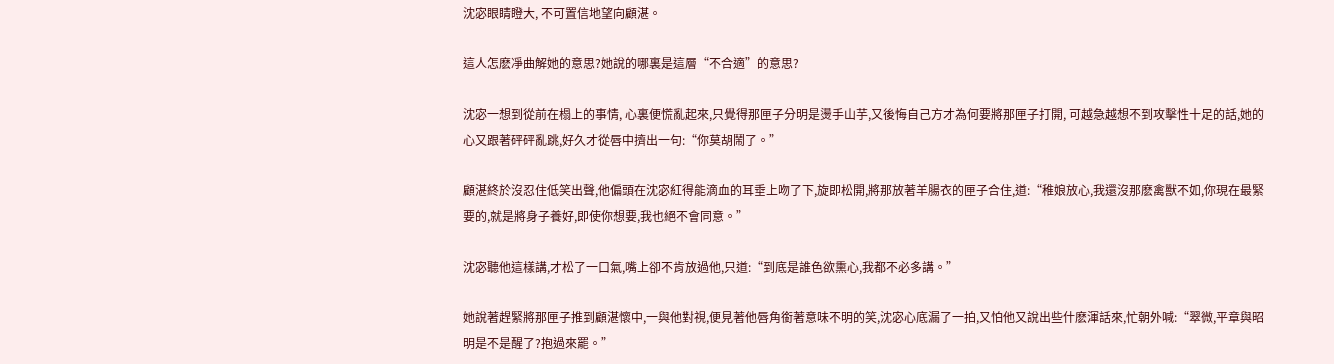沈宓眼睛瞪大, 不可置信地望向顧湛。

這人怎麽凈曲解她的意思?她說的哪裏是這層“不合適”的意思?

沈宓一想到從前在榻上的事情, 心裏便慌亂起來,只覺得那匣子分明是燙手山芋,又後悔自己方才為何要將那匣子打開, 可越急越想不到攻擊性十足的話,她的心又跟著砰砰亂跳,好久才從唇中擠出一句:“你莫胡鬧了。”

顧湛終於沒忍住低笑出聲,他偏頭在沈宓紅得能滴血的耳垂上吻了下,旋即松開,將那放著羊腸衣的匣子合住,道:“稚娘放心,我還沒那麽禽獸不如,你現在最緊要的,就是將身子養好,即使你想要,我也絕不會同意。”

沈宓聽他這樣講,才松了一口氣,嘴上卻不肯放過他,只道:“到底是誰色欲熏心,我都不必多講。”

她說著趕緊將那匣子推到顧湛懷中,一與他對視,便見著他唇角銜著意味不明的笑,沈宓心底漏了一拍,又怕他又說出些什麽渾話來,忙朝外喊:“翠微,平章與昭明是不是醒了?抱過來罷。”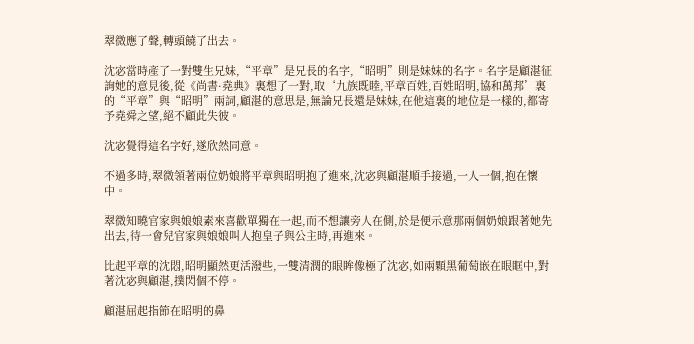翠微應了聲,轉頭饒了出去。

沈宓當時產了一對雙生兄妹,“平章”是兄長的名字,“昭明”則是妹妹的名字。名字是顧湛征詢她的意見後,從《尚書·堯典》裏想了一對,取‘九族既睦,平章百姓,百姓昭明,協和萬邦’裏的“平章”與“昭明”兩詞,顧湛的意思是,無論兄長還是妹妹,在他這裏的地位是一樣的,都寄予堯舜之望,絕不顧此失彼。

沈宓覺得這名字好,遂欣然同意。

不過多時,翠微領著兩位奶娘將平章與昭明抱了進來,沈宓與顧湛順手接過,一人一個,抱在懷中。

翠微知曉官家與娘娘素來喜歡單獨在一起,而不想讓旁人在側,於是便示意那兩個奶娘跟著她先出去,待一會兒官家與娘娘叫人抱皇子與公主時,再進來。

比起平章的沈悶,昭明顯然更活潑些,一雙清潤的眼眸像極了沈宓,如兩顆黑葡萄嵌在眼眶中,對著沈宓與顧湛,撲閃個不停。

顧湛屈起指節在昭明的鼻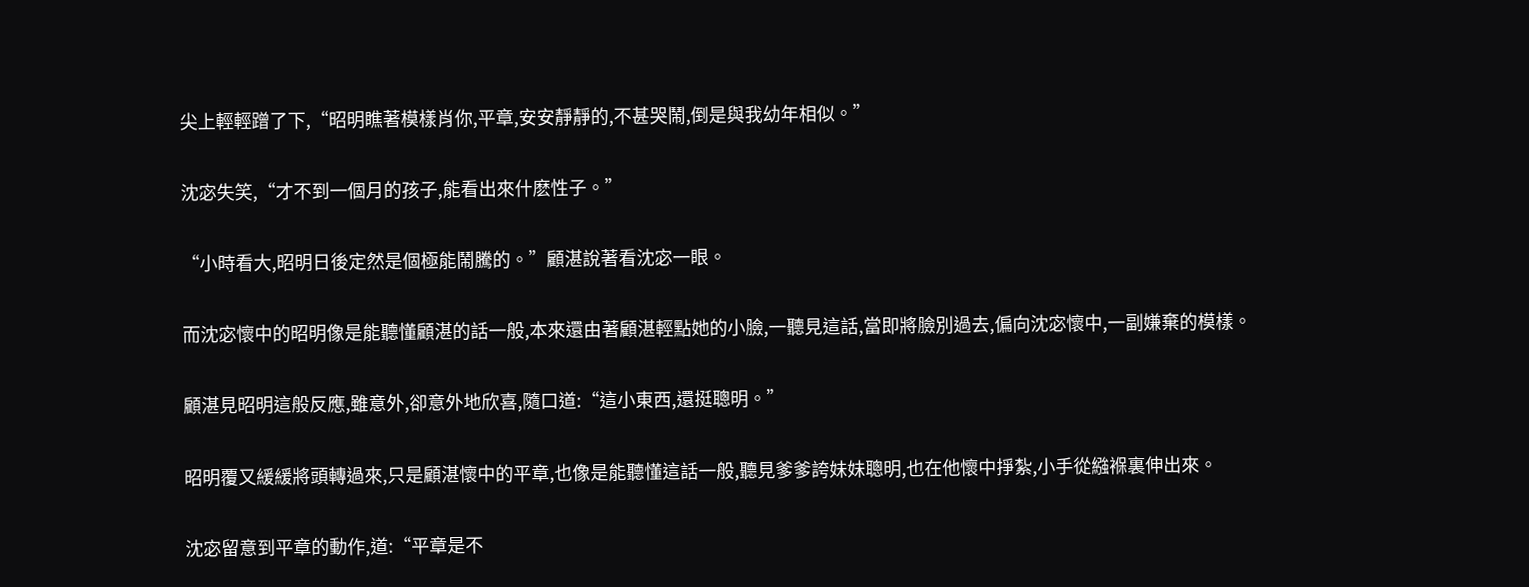尖上輕輕蹭了下,“昭明瞧著模樣肖你,平章,安安靜靜的,不甚哭鬧,倒是與我幼年相似。”

沈宓失笑,“才不到一個月的孩子,能看出來什麽性子。”

“小時看大,昭明日後定然是個極能鬧騰的。”顧湛說著看沈宓一眼。

而沈宓懷中的昭明像是能聽懂顧湛的話一般,本來還由著顧湛輕點她的小臉,一聽見這話,當即將臉別過去,偏向沈宓懷中,一副嫌棄的模樣。

顧湛見昭明這般反應,雖意外,卻意外地欣喜,隨口道:“這小東西,還挺聰明。”

昭明覆又緩緩將頭轉過來,只是顧湛懷中的平章,也像是能聽懂這話一般,聽見爹爹誇妹妹聰明,也在他懷中掙紮,小手從繈褓裏伸出來。

沈宓留意到平章的動作,道:“平章是不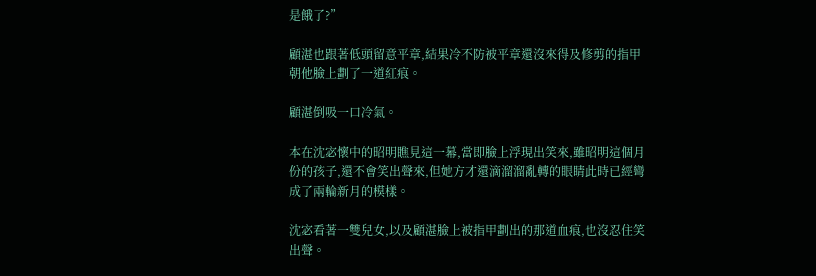是餓了?”

顧湛也跟著低頭留意平章,結果冷不防被平章還沒來得及修剪的指甲朝他臉上劃了一道紅痕。

顧湛倒吸一口冷氣。

本在沈宓懷中的昭明瞧見這一幕,當即臉上浮現出笑來,雖昭明這個月份的孩子,還不會笑出聲來,但她方才還滴溜溜亂轉的眼睛此時已經彎成了兩輪新月的模樣。

沈宓看著一雙兒女,以及顧湛臉上被指甲劃出的那道血痕,也沒忍住笑出聲。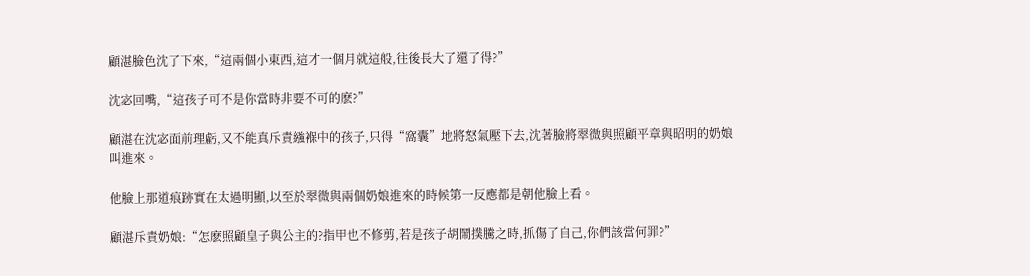顧湛臉色沈了下來,“這兩個小東西,這才一個月就這般,往後長大了還了得?”

沈宓回嘴,“這孩子可不是你當時非要不可的麽?”

顧湛在沈宓面前理虧,又不能真斥責繈褓中的孩子,只得“窩囊”地將怒氣壓下去,沈著臉將翠微與照顧平章與昭明的奶娘叫進來。

他臉上那道痕跡實在太過明顯,以至於翠微與兩個奶娘進來的時候第一反應都是朝他臉上看。

顧湛斥責奶娘:“怎麽照顧皇子與公主的?指甲也不修剪,若是孩子胡鬧撲騰之時,抓傷了自己,你們該當何罪?”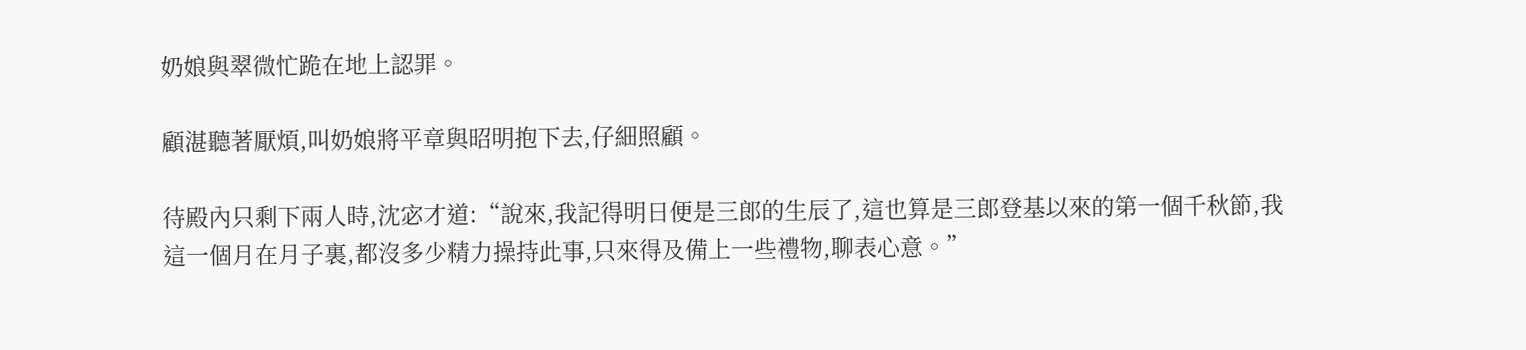奶娘與翠微忙跪在地上認罪。

顧湛聽著厭煩,叫奶娘將平章與昭明抱下去,仔細照顧。

待殿內只剩下兩人時,沈宓才道:“說來,我記得明日便是三郎的生辰了,這也算是三郎登基以來的第一個千秋節,我這一個月在月子裏,都沒多少精力操持此事,只來得及備上一些禮物,聊表心意。”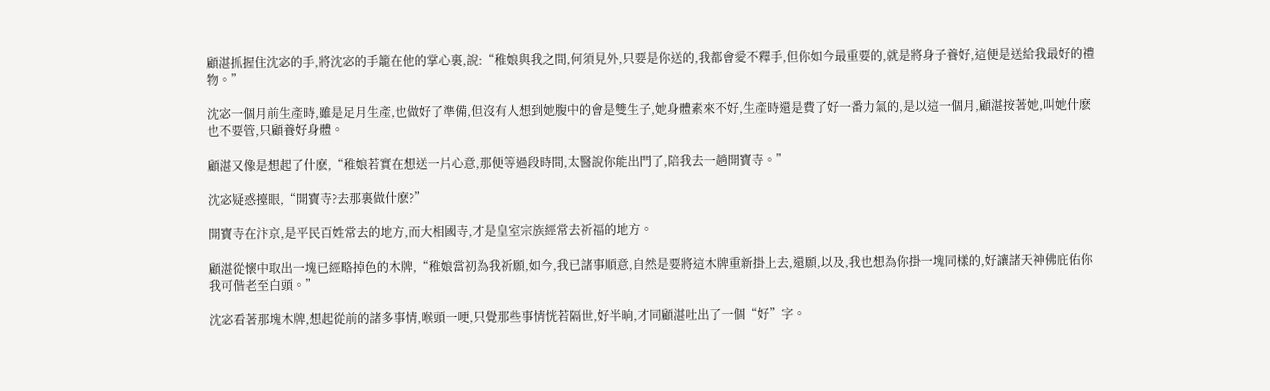顧湛抓握住沈宓的手,將沈宓的手籠在他的掌心裏,說:“稚娘與我之間,何須見外,只要是你送的,我都會愛不釋手,但你如今最重要的,就是將身子養好,這便是送給我最好的禮物。”

沈宓一個月前生產時,雖是足月生產,也做好了準備,但沒有人想到她腹中的會是雙生子,她身體素來不好,生產時還是費了好一番力氣的,是以這一個月,顧湛按著她,叫她什麽也不要管,只顧養好身體。

顧湛又像是想起了什麽,“稚娘若實在想送一片心意,那便等過段時間,太醫說你能出門了,陪我去一趟開寶寺。”

沈宓疑惑擡眼,“開寶寺?去那裏做什麽?”

開寶寺在汴京,是平民百姓常去的地方,而大相國寺,才是皇室宗族經常去祈福的地方。

顧湛從懷中取出一塊已經略掉色的木牌,“稚娘當初為我祈願,如今,我已諸事順意,自然是要將這木牌重新掛上去,還願,以及,我也想為你掛一塊同樣的,好讓諸天神佛庇佑你我可偕老至白頭。”

沈宓看著那塊木牌,想起從前的諸多事情,喉頭一哽,只覺那些事情恍若隔世,好半晌,才同顧湛吐出了一個“好”字。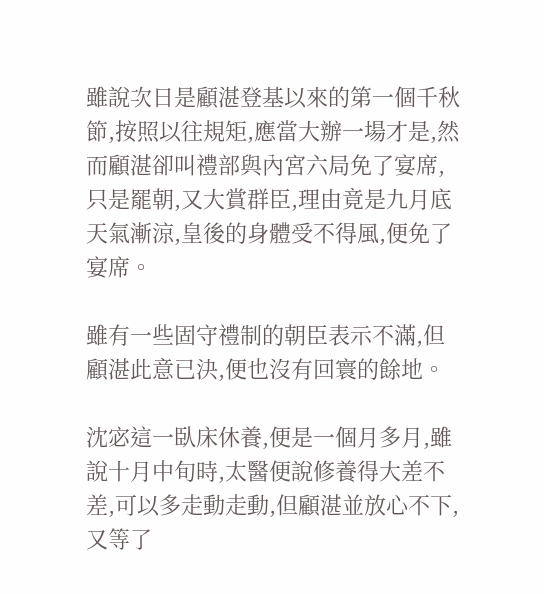雖說次日是顧湛登基以來的第一個千秋節,按照以往規矩,應當大辦一場才是,然而顧湛卻叫禮部與內宮六局免了宴席,只是罷朝,又大賞群臣,理由竟是九月底天氣漸涼,皇後的身體受不得風,便免了宴席。

雖有一些固守禮制的朝臣表示不滿,但顧湛此意已決,便也沒有回寰的餘地。

沈宓這一臥床休養,便是一個月多月,雖說十月中旬時,太醫便說修養得大差不差,可以多走動走動,但顧湛並放心不下,又等了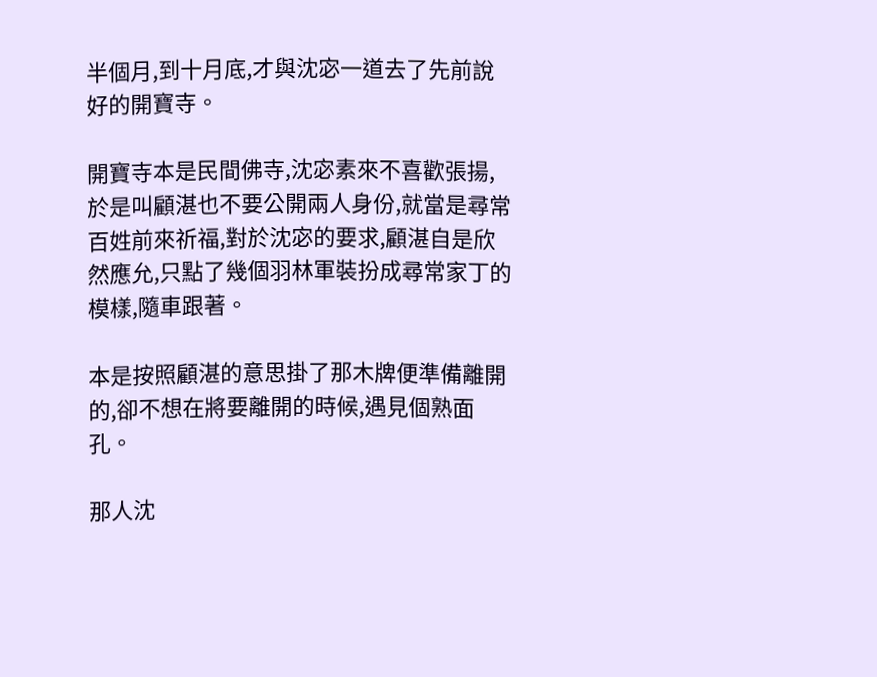半個月,到十月底,才與沈宓一道去了先前說好的開寶寺。

開寶寺本是民間佛寺,沈宓素來不喜歡張揚,於是叫顧湛也不要公開兩人身份,就當是尋常百姓前來祈福,對於沈宓的要求,顧湛自是欣然應允,只點了幾個羽林軍裝扮成尋常家丁的模樣,隨車跟著。

本是按照顧湛的意思掛了那木牌便準備離開的,卻不想在將要離開的時候,遇見個熟面孔。

那人沈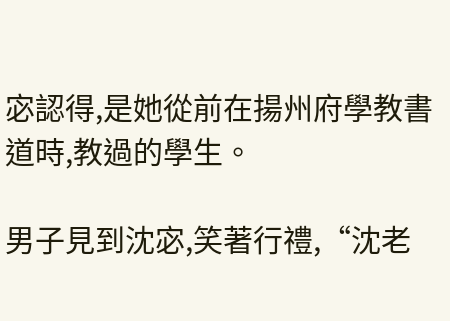宓認得,是她從前在揚州府學教書道時,教過的學生。

男子見到沈宓,笑著行禮,“沈老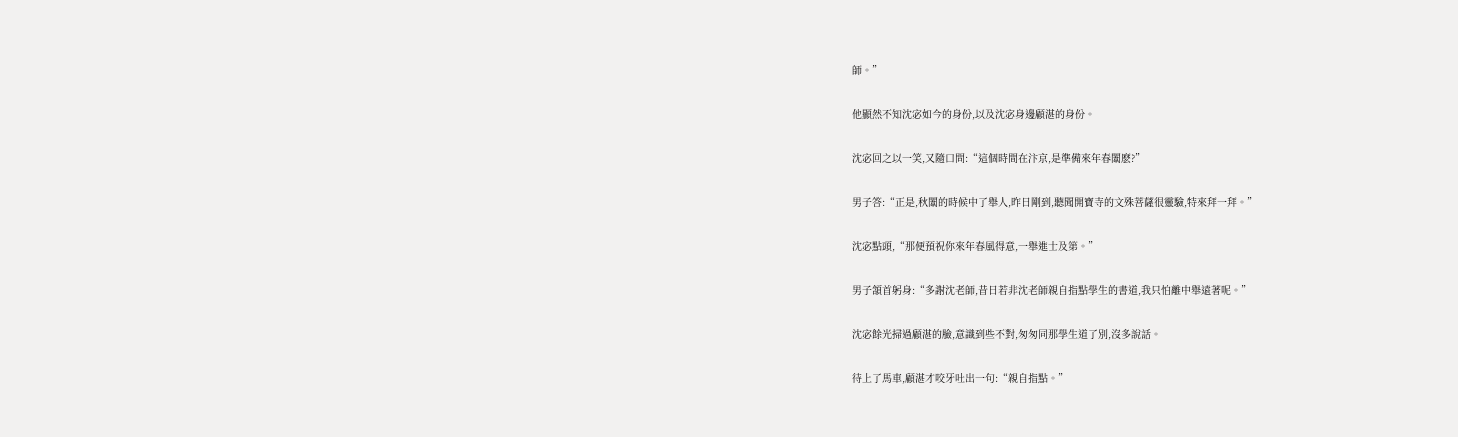師。”

他顯然不知沈宓如今的身份,以及沈宓身邊顧湛的身份。

沈宓回之以一笑,又隨口問:“這個時間在汴京,是準備來年春闈麽?”

男子答:“正是,秋闈的時候中了舉人,昨日剛到,聽聞開寶寺的文殊菩薩很靈驗,特來拜一拜。”

沈宓點頭,“那便預祝你來年春風得意,一舉進士及第。”

男子頷首躬身:“多謝沈老師,昔日若非沈老師親自指點學生的書道,我只怕離中舉遠著呢。”

沈宓餘光掃過顧湛的臉,意識到些不對,匆匆同那學生道了別,沒多說話。

待上了馬車,顧湛才咬牙吐出一句:“親自指點。”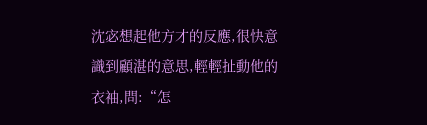沈宓想起他方才的反應,很快意識到顧湛的意思,輕輕扯動他的衣袖,問:“怎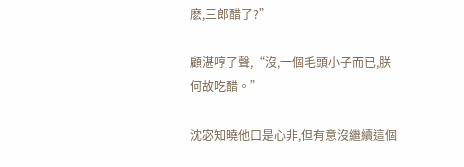麽,三郎醋了?”

顧湛哼了聲,“沒,一個毛頭小子而已,朕何故吃醋。”

沈宓知曉他口是心非,但有意沒繼續這個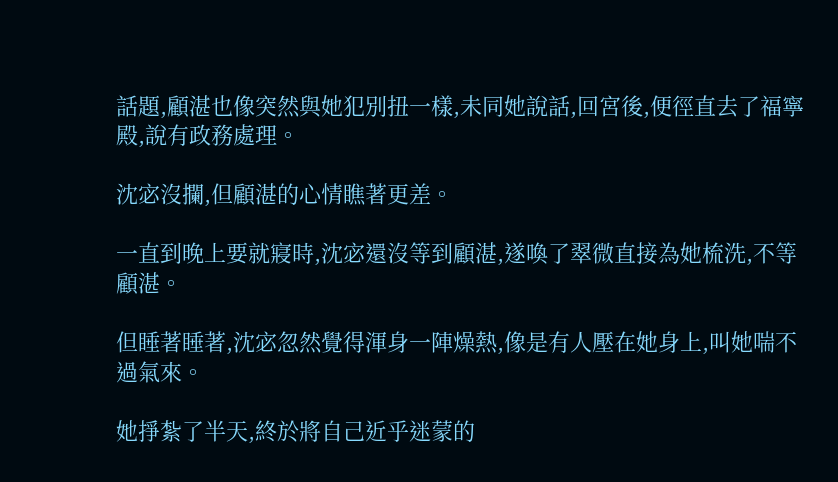話題,顧湛也像突然與她犯別扭一樣,未同她說話,回宮後,便徑直去了福寧殿,說有政務處理。

沈宓沒攔,但顧湛的心情瞧著更差。

一直到晚上要就寢時,沈宓還沒等到顧湛,遂喚了翠微直接為她梳洗,不等顧湛。

但睡著睡著,沈宓忽然覺得渾身一陣燥熱,像是有人壓在她身上,叫她喘不過氣來。

她掙紮了半天,終於將自己近乎迷蒙的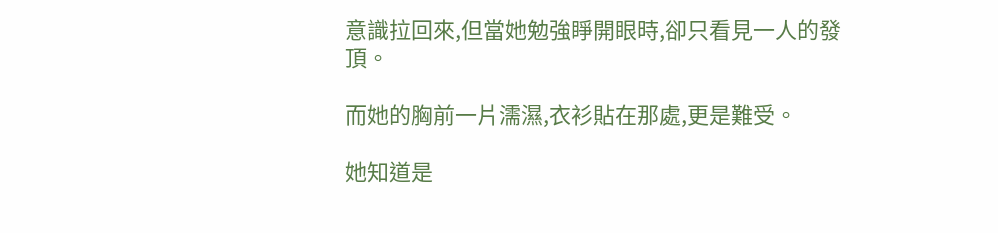意識拉回來,但當她勉強睜開眼時,卻只看見一人的發頂。

而她的胸前一片濡濕,衣衫貼在那處,更是難受。

她知道是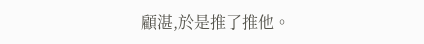顧湛,於是推了推他。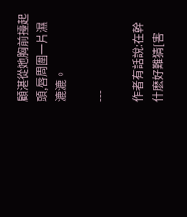顧湛從她胸前擡起頭,唇周圍一片濕漉漉。

---

作者有話說:在幹什麽好難猜[害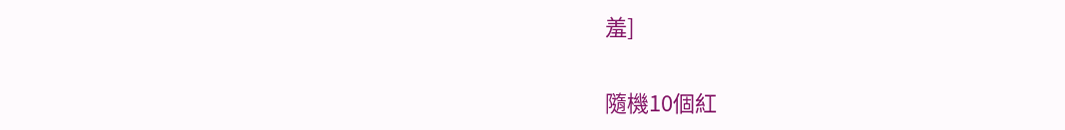羞]

隨機10個紅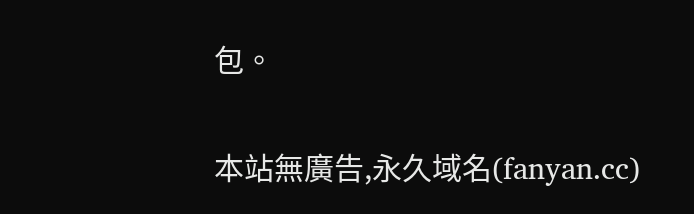包。

本站無廣告,永久域名(fanyan.cc)